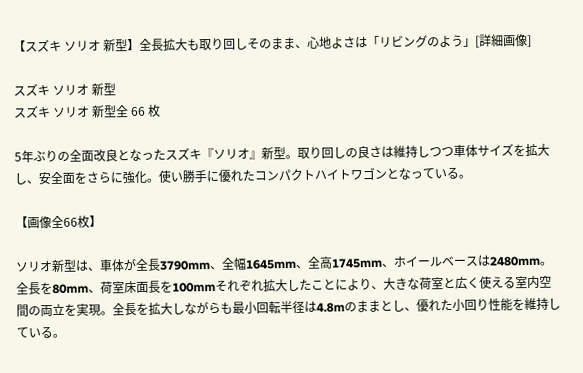【スズキ ソリオ 新型】全長拡大も取り回しそのまま、心地よさは「リビングのよう」[詳細画像]

スズキ ソリオ 新型
スズキ ソリオ 新型全 66 枚

5年ぶりの全面改良となったスズキ『ソリオ』新型。取り回しの良さは維持しつつ車体サイズを拡大し、安全面をさらに強化。使い勝手に優れたコンパクトハイトワゴンとなっている。

【画像全66枚】

ソリオ新型は、車体が全長3790mm、全幅1645mm、全高1745mm、ホイールベースは2480mm。全長を80mm、荷室床面長を100mmそれぞれ拡大したことにより、大きな荷室と広く使える室内空間の両立を実現。全長を拡大しながらも最小回転半径は4.8mのままとし、優れた小回り性能を維持している。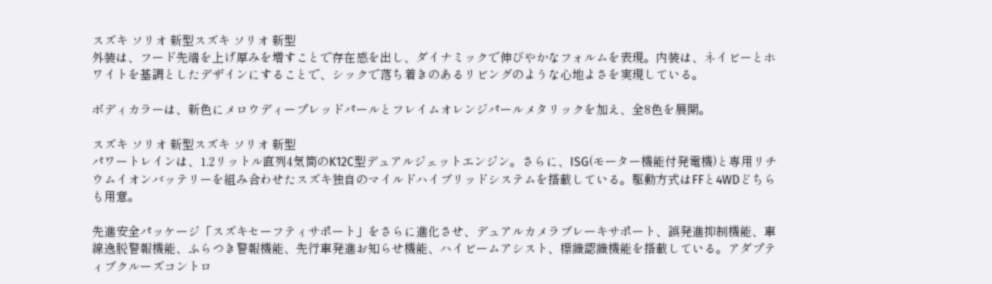スズキ ソリオ 新型スズキ ソリオ 新型
外装は、フード先端を上げ厚みを増すことで存在感を出し、ダイナミックで伸びやかなフォルムを表現。内装は、ネイビーとホワイトを基調としたデザインにすることで、シックで落ち着きのあるリビングのような心地よさを実現している。

ボディカラーは、新色にメロウディープレッドパールとフレイムオレンジパールメタリックを加え、全8色を展開。

スズキ ソリオ 新型スズキ ソリオ 新型
パワートレインは、1.2リットル直列4気筒のK12C型デュアルジェットエンジン。さらに、ISG(モーター機能付発電機)と専用リチウムイオンバッテリーを組み合わせたスズキ独自のマイルドハイブリッドシステムを搭載している。駆動方式はFFと4WDどちらも用意。

先進安全パッケージ「スズキセーフティサポート」をさらに進化させ、デュアルカメラブレーキサポート、誤発進抑制機能、車線逸脱警報機能、ふらつき警報機能、先行車発進お知らせ機能、ハイビームアシスト、標識認識機能を搭載している。アダプティブクルーズコントロ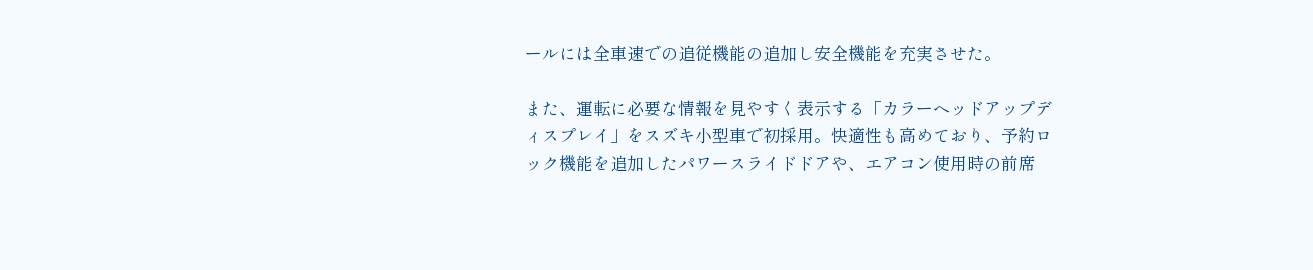ールには全車速での追従機能の追加し安全機能を充実させた。

また、運転に必要な情報を見やすく表示する「カラーヘッドアップディスプレイ」をスズキ小型車で初採用。快適性も高めており、予約ロック機能を追加したパワースライドドアや、エアコン使用時の前席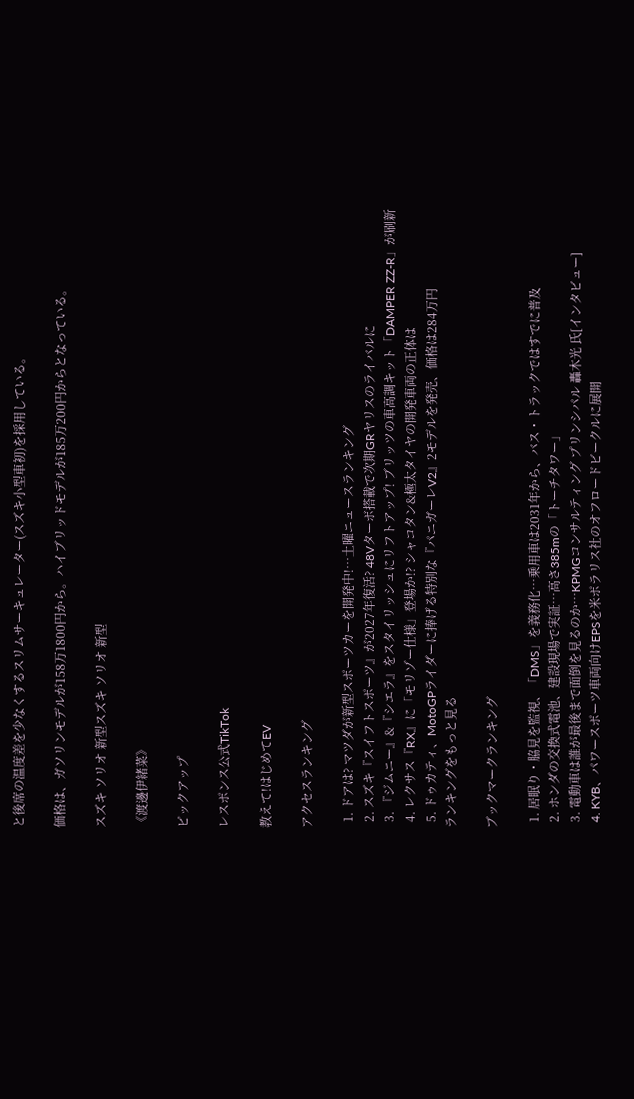と後席の温度差を少なくするスリムサーキュレーター(スズキ小型車初)を採用している。

価格は、ガソリンモデルが158万1800円から。ハイブリッドモデルが185万200円からとなっている。

スズキ ソリオ 新型スズキ ソリオ 新型

《渡邊伊緒菜》

ピックアップ

レスポンス公式TikTok

教えて!はじめてEV

アクセスランキング

  1. ドアは? マツダが新型スポーツカーを開発中!…土曜ニュースランキング
  2. スズキ『スイフトスポーツ』が2027年復活? 48Vターボ搭載で次期GRヤリスのライバルに
  3. 『ジムニー』&『シエラ』をスタイリッシュにリフトアップ! ブリッツの車高調キット「DAMPER ZZ-R」が刷新
  4. レクサス『RX』に「モリゾー仕様」登場か!? シャコタン&極太タイヤの開発車両の正体は
  5. ドゥカティ、MotoGPライダーに捧げる特別な『パニガーレV2』2モデルを発売、価格は284万円
ランキングをもっと見る

ブックマークランキング

  1. 居眠り・脇見を監視、「DMS」を義務化…乗用車は2031年から、バス・トラックではすでに普及
  2. ホンダの交換式電池、建設現場で実証…高さ385mの「トーチタワー」
  3. 電動車は誰が最後まで面倒を見るのか…KPMGコンサルティング プリンシパル 轟木光 氏[インタビュー]
  4. KYB、パワースポーツ車両向けEPSを米ポラリス社のオフロードビークルに展開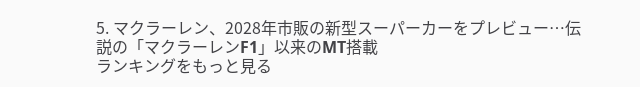5. マクラーレン、2028年市販の新型スーパーカーをプレビュー…伝説の「マクラーレンF1」以来のMT搭載
ランキングをもっと見る